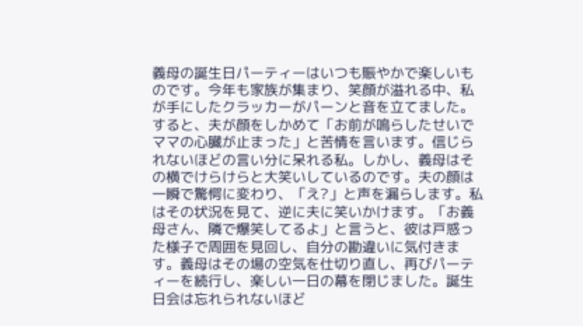義母の誕生日パーティーはいつも賑やかで楽しいものです。今年も家族が集まり、笑顔が溢れる中、私が手にしたクラッカーがパーンと音を立てました。すると、夫が顔をしかめて「お前が鳴らしたせいでママの心臓が止まった」と苦情を言います。信じられないほどの言い分に呆れる私。しかし、義母はその横でけらけらと大笑いしているのです。夫の顔は一瞬で驚愕に変わり、「え?」と声を漏らします。私はその状況を見て、逆に夫に笑いかけます。「お義母さん、隣で爆笑してるよ」と言うと、彼は戸惑った様子で周囲を見回し、自分の勘違いに気付きます。義母はその場の空気を仕切り直し、再びパーティーを続行し、楽しい一日の幕を閉じました。誕生日会は忘れられないほど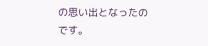の思い出となったのです。